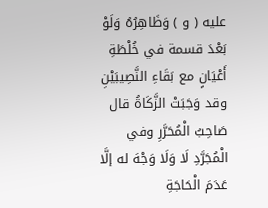عليه ( و ) وَظَاهِرُهُ وَلَوْ بَعْدَ قسمة في خُلْطَةِ أَعْيَانٍ مع بَقَاءِ النَّصِيبَيْنِ وقد وَجَبَتْ الزَّكَاةُ قال صَاحِبُ الْمُحَرَّرِ وفي الْمُجَرَّدِ لَا وَلَا وَجْهَ له إلَّا عَدَمَ الْحَاجَةِ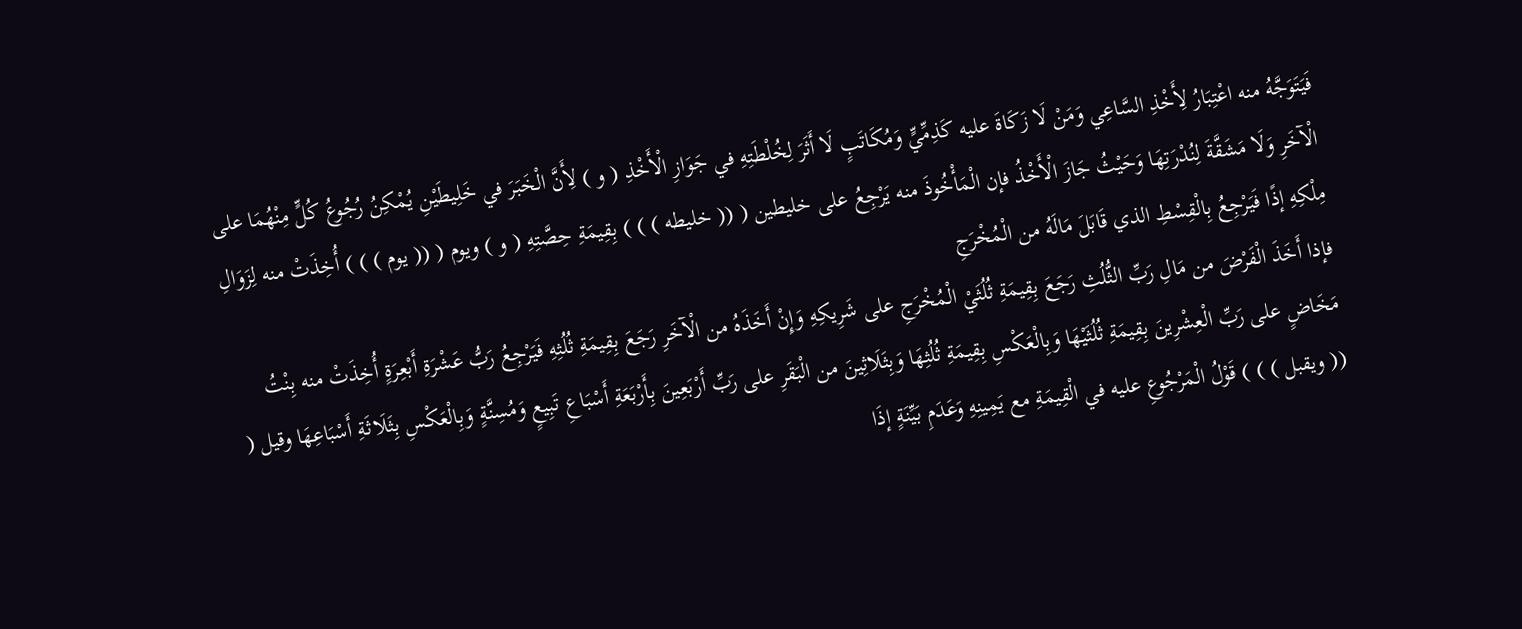فَيَتَوَجَّهُ منه اعْتِبَارُ لِأَخْذِ السَّاعِي وَمَنْ لَا زَكَاةَ عليه كَذِمِّيٍّ وَمُكَاتَبٍ لَا أَثَرَ لِخُلْطَتِهِ في جَوَازِ الْأَخْذِ ( و ) لِأَنَّ الْخَبَرَ في خَلِيطَيْنِ يُمْكِنُ رُجُوعُ كُلٍّ مِنْهُمَا على الْآخَرِ وَلَا مَشَقَّةَ لِنُدْرَتِهَا وَحَيْثُ جَازَ الْأَخْذُ فإن الْمَأْخُوذَ منه يَرْجِعُ على خليطين ( (( خليطه ) ) ) بِقِيمَةِ حِصَّتِهِ ( و ) ويوم ( (( يوم ) ) ) أُخِذَتْ منه لِزَوَالِ مِلْكِهِ إذًا فَيَرْجِعُ بِالْقِسْطِ الذي قَابَلَ مَالَهُ من الْمُخْرَجِ
فإذا أَخَذَ الْفَرْضَ من مَالِ رَبِّ الثُّلُثِ رَجَعَ بِقِيمَةِ ثُلُثَيْ الْمُخْرَجِ على شَرِيكِهِ وَإِنْ أَخَذَهُ من الْآخَرِ رَجَعَ بِقِيمَةِ ثُلُثِهِ فَيَرْجِعُ رَبُّ عَشْرَةِ أَبْعِرَةٍ أُخِذَتْ منه بِنْتُ مَخَاضٍ على رَبِّ الْعِشْرِينَ بِقِيمَةِ ثُلُثَيْهَا وَبِالْعَكْسِ بِقِيمَةِ ثُلُثِهَا وَبِثَلَاثِينَ من الْبَقَرِ على رَبِّ أَرْبَعِينَ بِأَرْبَعَةِ أَسْبَاعِ تَبِيعٍ وَمُسِنَّةٍ وَبِالْعَكْسِ بِثَلَاثَةِ أَسْبَاعِهَا وقيل ( (( ويقبل ) ) ) قَوْلُ الْمَرْجُوعِ عليه في الْقِيمَةِ مع يَمِينِهِ وَعَدَمِ بَيِّنَةٍ إذَا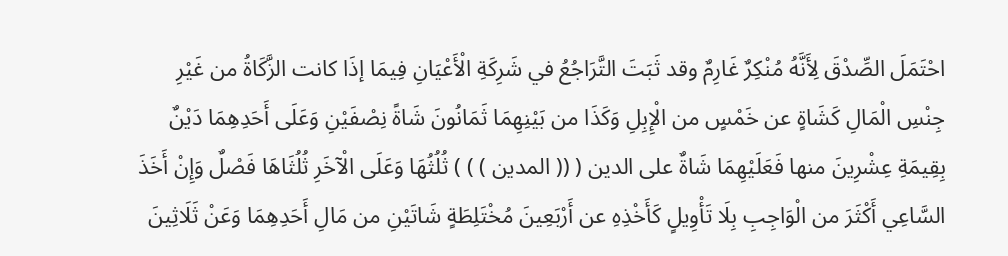احْتَمَلَ الصِّدْقَ لِأَنَّهُ مُنْكِرٌ غَارِمٌ وقد ثَبَتَ التَّرَاجُعُ في شَرِكَةِ الْأَعْيَانِ فِيمَا إذَا كانت الزَّكَاةُ من غَيْرِ جِنْسِ الْمَالِ كَشَاةٍ عن خَمْسٍ من الْإِبِلِ وَكَذَا من بَيْنِهِمَا ثَمَانُونَ شَاةً نِصْفَيْنِ وَعَلَى أَحَدِهِمَا دَيْنٌ بِقِيمَةِ عِشْرِينَ منها فَعَلَيْهِمَا شَاةٌ على الدين ( (( المدين ) ) ) ثُلُثُهَا وَعَلَى الْآخَرِ ثُلُثَاهَا فَصْلٌ وَإِنْ أَخَذَ السَّاعِي أَكْثَرَ من الْوَاجِبِ بِلَا تَأْوِيلٍ كَأَخْذِهِ عن أَرْبَعِينَ مُخْتَلِطَةٍ شَاتَيْنِ من مَالِ أَحَدِهِمَا وَعَنْ ثَلَاثِينَ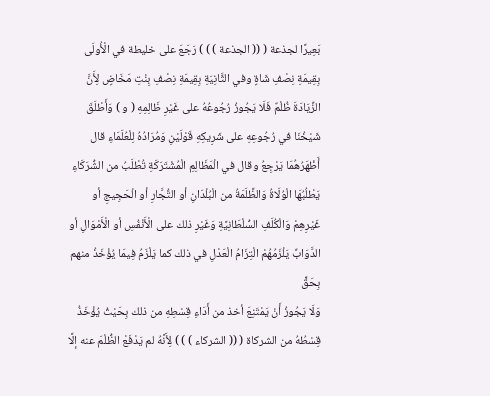بَعِيرًا لجذعة ( (( الجذعة ) ) ) رَجَعَ على خليطة في الْأُولَى بِقِيمَةِ نِصْفِ شَاةٍ وفي الثَّانِيَةِ بِقِيمَةِ نِصْفِ بِنْتِ مَخَاضٍ لِأَنَّ الزِّيَادَةَ ظُلْمٌ فَلَا يَجُوزُ رُجُوعُهُ على غَيْرِ ظَالِمِهِ ( و ) وَأَطْلَقَ شَيْخُنَا في رُجُوعِهِ على شَرِيكِهِ قَوْلَيْنِ وَمُرَادُهُ لِلْعُلَمَاءِ قال أَظْهَرُهُمَا يَرْجِعُ وقال في الْمَظَالِمِ الْمُشْتَرَكَةِ تُطْلَبُ من الشُّرَكَاءِ يَطْلُبُهَا الْوُلَاةُ وَالظَّلَمَةُ من الْبُلْدَانِ أو التُّجَّارِ أو الْحَجِيجِ أو غَيْرِهِمْ وَالْكُلَفِ السُّلْطَانِيَّةِ وَغَيْرِ ذلك على الْأَنْفُسِ أو الْأَمْوَالِ أو الدَّوَابِّ يَلْزَمُهُمْ الْتِزَامُ الْعَدْلِ في ذلك كما يَلْزَمُ فِيمَا يُؤْخَذُ منهم بِحَقٍّ
وَلَا يَجُوزُ أَنْ يَمْتَنِعَ أخذ من أَدَاءِ قِسْطِهِ من ذلك بِحَيْثُ يُؤْخَذُ قِسْطُهُ من الشركاة ( (( الشركاء ) ) ) لِأَنَّهُ لم يَدْفَعْ الظُّلْمَ عنه إلَّا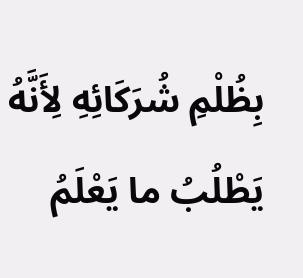بِظُلْمِ شُرَكَائِهِ لِأَنَّهُ يَطْلُبُ ما يَعْلَمُ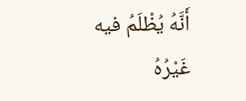أَنَّهُ يُظْلَمُ فيه غَيْرُهُ